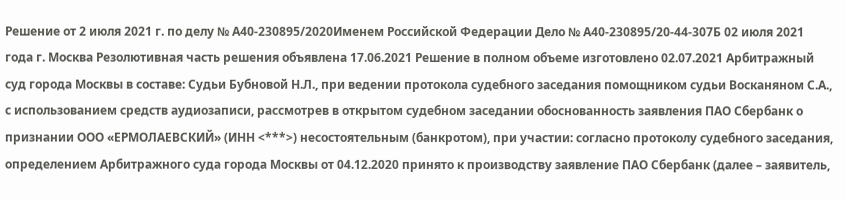Решение от 2 июля 2021 г. по делу № А40-230895/2020Именем Российской Федерации Дело № А40-230895/20-44-307Б 02 июля 2021 года г. Москва Резолютивная часть решения объявлена 17.06.2021 Решение в полном объеме изготовлено 02.07.2021 Арбитражный суд города Москвы в составе: Судьи Бубновой Н.Л., при ведении протокола судебного заседания помощником судьи Восканяном С.А., с использованием средств аудиозаписи, рассмотрев в открытом судебном заседании обоснованность заявления ПАО Сбербанк о признании ООО «ЕРМОЛАЕВСКИЙ» (ИНН <***>) несостоятельным (банкротом), при участии: согласно протоколу судебного заседания, определением Арбитражного суда города Москвы от 04.12.2020 принято к производству заявление ПАО Сбербанк (далее – заявитель,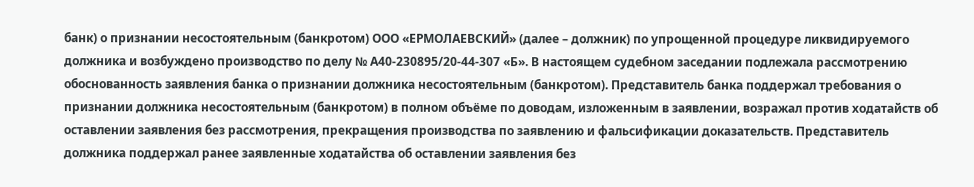банк) о признании несостоятельным (банкротом) ООО «ЕРМОЛАЕВСКИЙ» (далее – должник) по упрощенной процедуре ликвидируемого должника и возбуждено производство по делу № А40-230895/20-44-307 «Б». В настоящем судебном заседании подлежала рассмотрению обоснованность заявления банка о признании должника несостоятельным (банкротом). Представитель банка поддержал требования о признании должника несостоятельным (банкротом) в полном объёме по доводам, изложенным в заявлении, возражал против ходатайств об оставлении заявления без рассмотрения, прекращения производства по заявлению и фальсификации доказательств. Представитель должника поддержал ранее заявленные ходатайства об оставлении заявления без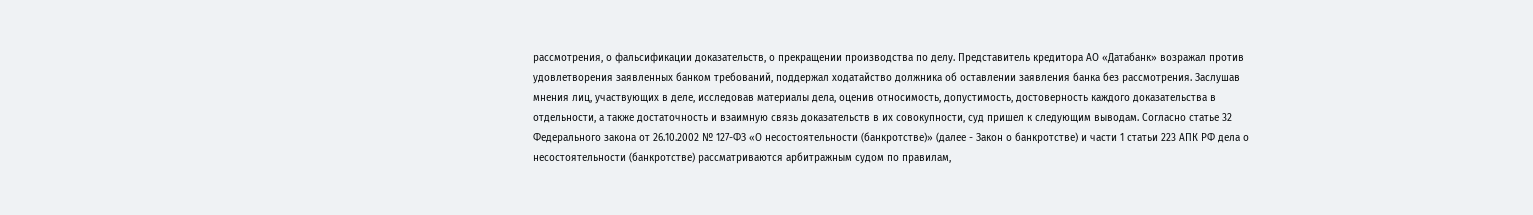рассмотрения, о фальсификации доказательств, о прекращении производства по делу. Представитель кредитора АО «Датабанк» возражал против удовлетворения заявленных банком требований, поддержал ходатайство должника об оставлении заявления банка без рассмотрения. Заслушав мнения лиц, участвующих в деле, исследовав материалы дела, оценив относимость, допустимость, достоверность каждого доказательства в отдельности, а также достаточность и взаимную связь доказательств в их совокупности, суд пришел к следующим выводам. Согласно статье 32 Федерального закона от 26.10.2002 № 127-ФЗ «О несостоятельности (банкротстве)» (далее - Закон о банкротстве) и части 1 статьи 223 АПК РФ дела о несостоятельности (банкротстве) рассматриваются арбитражным судом по правилам,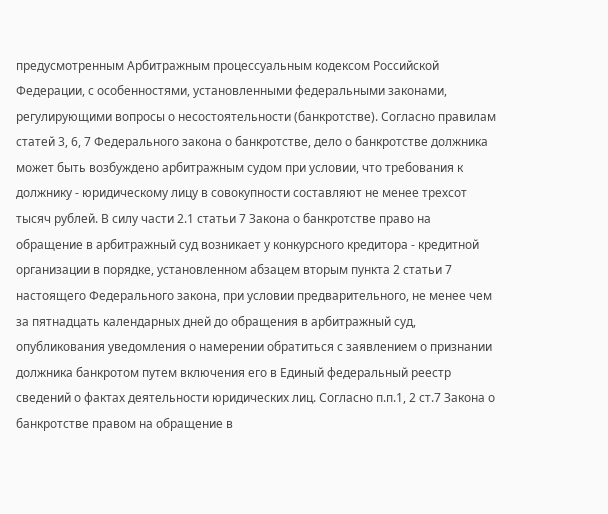предусмотренным Арбитражным процессуальным кодексом Российской Федерации, с особенностями, установленными федеральными законами, регулирующими вопросы о несостоятельности (банкротстве). Согласно правилам статей 3, 6, 7 Федерального закона о банкротстве, дело о банкротстве должника может быть возбуждено арбитражным судом при условии, что требования к должнику - юридическому лицу в совокупности составляют не менее трехсот тысяч рублей. В силу части 2.1 статьи 7 Закона о банкротстве право на обращение в арбитражный суд возникает у конкурсного кредитора - кредитной организации в порядке, установленном абзацем вторым пункта 2 статьи 7 настоящего Федерального закона, при условии предварительного, не менее чем за пятнадцать календарных дней до обращения в арбитражный суд, опубликования уведомления о намерении обратиться с заявлением о признании должника банкротом путем включения его в Единый федеральный реестр сведений о фактах деятельности юридических лиц. Согласно п.п.1, 2 ст.7 Закона о банкротстве правом на обращение в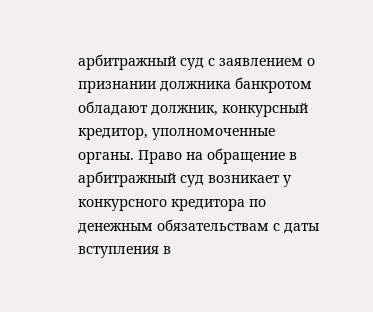арбитражный суд с заявлением о признании должника банкротом обладают должник, конкурсный кредитор, уполномоченные органы. Право на обращение в арбитражный суд возникает у конкурсного кредитора по денежным обязательствам с даты вступления в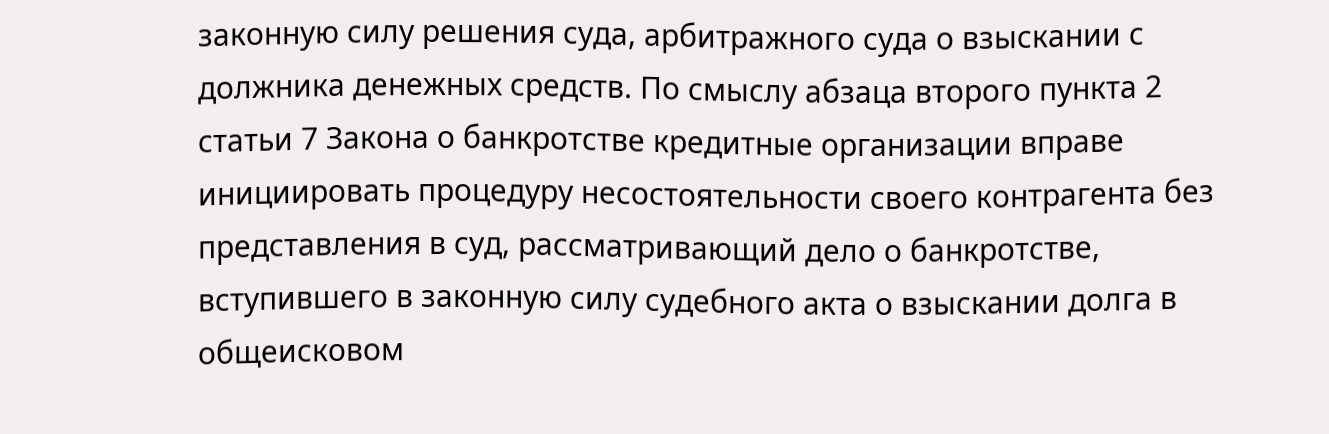законную силу решения суда, арбитражного суда о взыскании с должника денежных средств. По смыслу абзаца второго пункта 2 статьи 7 Закона о банкротстве кредитные организации вправе инициировать процедуру несостоятельности своего контрагента без представления в суд, рассматривающий дело о банкротстве, вступившего в законную силу судебного акта о взыскании долга в общеисковом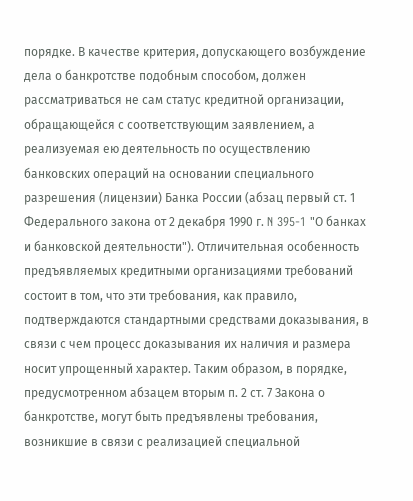порядке. В качестве критерия, допускающего возбуждение дела о банкротстве подобным способом, должен рассматриваться не сам статус кредитной организации, обращающейся с соответствующим заявлением, а реализуемая ею деятельность по осуществлению банковских операций на основании специального разрешения (лицензии) Банка России (абзац первый ст. 1 Федерального закона от 2 декабря 1990 г. N 395-1 "О банках и банковской деятельности"). Отличительная особенность предъявляемых кредитными организациями требований состоит в том, что эти требования, как правило, подтверждаются стандартными средствами доказывания, в связи с чем процесс доказывания их наличия и размера носит упрощенный характер. Таким образом, в порядке, предусмотренном абзацем вторым п. 2 ст. 7 Закона о банкротстве, могут быть предъявлены требования, возникшие в связи с реализацией специальной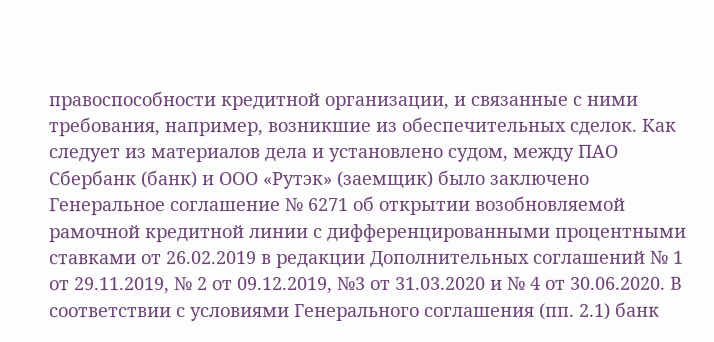правоспособности кредитной организации, и связанные с ними требования, например, возникшие из обеспечительных сделок. Как следует из материалов дела и установлено судом, между ПАО Сбербанк (банк) и ООО «Рутэк» (заемщик) было заключено Генеральное соглашение № 6271 об открытии возобновляемой рамочной кредитной линии с дифференцированными процентными ставками от 26.02.2019 в редакции Дополнительных соглашений № 1 от 29.11.2019, № 2 от 09.12.2019, №3 от 31.03.2020 и № 4 от 30.06.2020. В соответствии с условиями Генерального соглашения (пп. 2.1) банк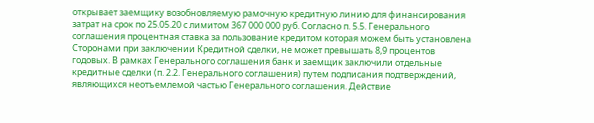открывает заемщику возобновляемую рамочную кредитную линию для финансирования затрат на срок по 25.05.20 с лимитом 367 000 000 руб. Согласно п. 5.5. Генерального соглашения процентная ставка за пользование кредитом которая можем быть установлена Сторонами при заключении Кредитной сделки, не может превышать 8,9 процентов годовых. В рамках Генерального соглашения банк и заемщик заключили отдельные кредитные сделки (п. 2.2. Генерального соглашения) путем подписания подтверждений, являющихся неотъемлемой частью Генерального соглашения. Действие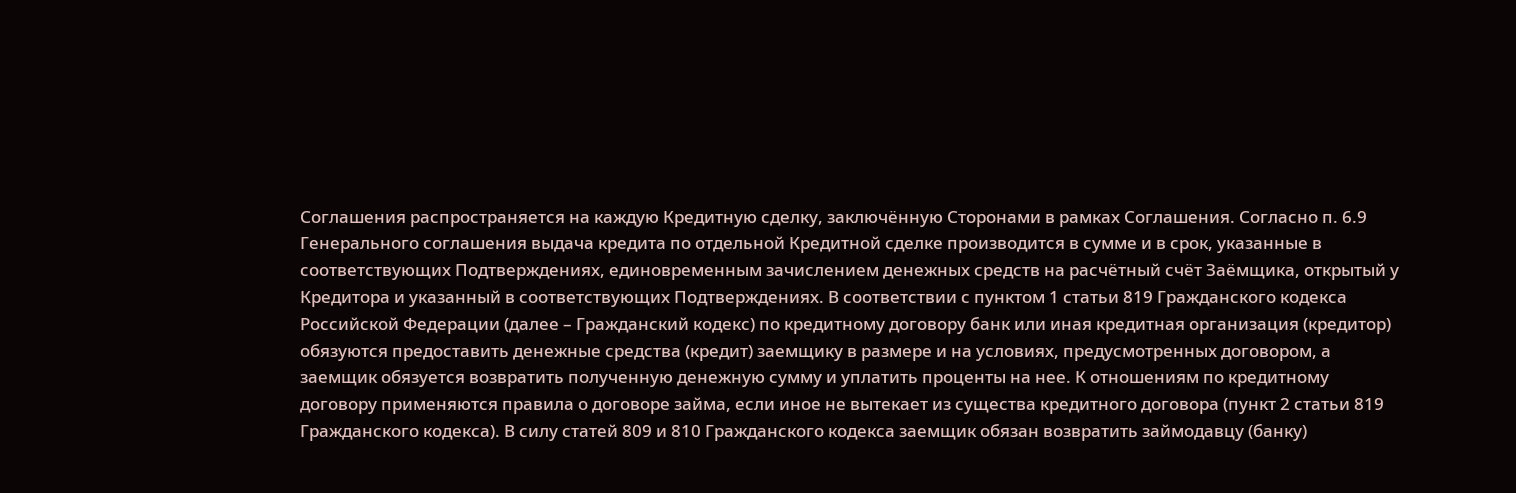Соглашения распространяется на каждую Кредитную сделку, заключённую Сторонами в рамках Соглашения. Согласно п. 6.9 Генерального соглашения выдача кредита по отдельной Кредитной сделке производится в сумме и в срок, указанные в соответствующих Подтверждениях, единовременным зачислением денежных средств на расчётный счёт Заёмщика, открытый у Кредитора и указанный в соответствующих Подтверждениях. В соответствии с пунктом 1 статьи 819 Гражданского кодекса Российской Федерации (далее – Гражданский кодекс) по кредитному договору банк или иная кредитная организация (кредитор) обязуются предоставить денежные средства (кредит) заемщику в размере и на условиях, предусмотренных договором, а заемщик обязуется возвратить полученную денежную сумму и уплатить проценты на нее. К отношениям по кредитному договору применяются правила о договоре займа, если иное не вытекает из существа кредитного договора (пункт 2 статьи 819 Гражданского кодекса). В силу статей 809 и 810 Гражданского кодекса заемщик обязан возвратить займодавцу (банку)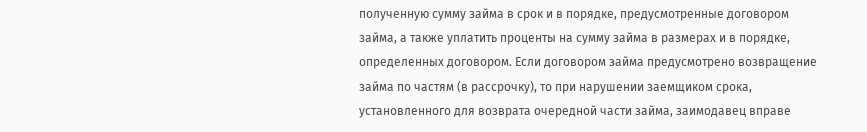полученную сумму займа в срок и в порядке, предусмотренные договором займа, а также уплатить проценты на сумму займа в размерах и в порядке, определенных договором. Если договором займа предусмотрено возвращение займа по частям (в рассрочку), то при нарушении заемщиком срока, установленного для возврата очередной части займа, заимодавец вправе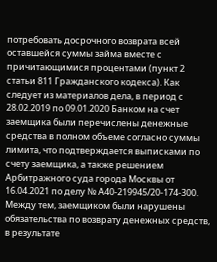потребовать досрочного возврата всей оставшейся суммы займа вместе с причитающимися процентами (пункт 2 статьи 811 Гражданского кодекса). Как следует из материалов дела, в период с 28.02.2019 по 09.01.2020 Банком на счет заемщика были перечислены денежные средства в полном объеме согласно суммы лимита, что подтверждается выписками по счету заемщика, а также решением Арбитражного суда города Москвы от 16.04.2021 по делу № А40-219945/20-174-300. Между тем, заемщиком были нарушены обязательства по возврату денежных средств, в результате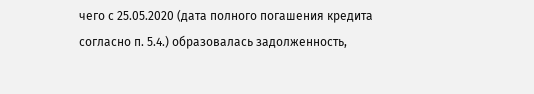чего с 25.05.2020 (дата полного погашения кредита согласно п. 5.4.) образовалась задолженность,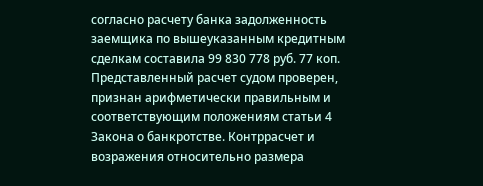согласно расчету банка задолженность заемщика по вышеуказанным кредитным сделкам составила 99 830 778 руб. 77 коп. Представленный расчет судом проверен, признан арифметически правильным и соответствующим положениям статьи 4 Закона о банкротстве. Контррасчет и возражения относительно размера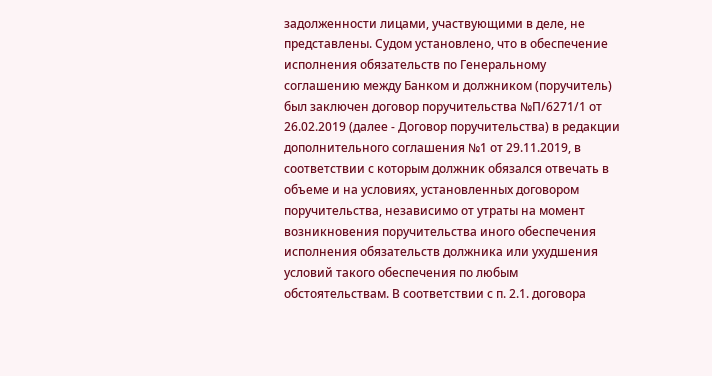задолженности лицами, участвующими в деле, не представлены. Судом установлено, что в обеспечение исполнения обязательств по Генеральному соглашению между Банком и должником (поручитель) был заключен договор поручительства №П/6271/1 от 26.02.2019 (далее - Договор поручительства) в редакции дополнительного соглашения №1 от 29.11.2019, в соответствии с которым должник обязался отвечать в объеме и на условиях, установленных договором поручительства, независимо от утраты на момент возникновения поручительства иного обеспечения исполнения обязательств должника или ухудшения условий такого обеспечения по любым обстоятельствам. В соответствии с п. 2.1. договора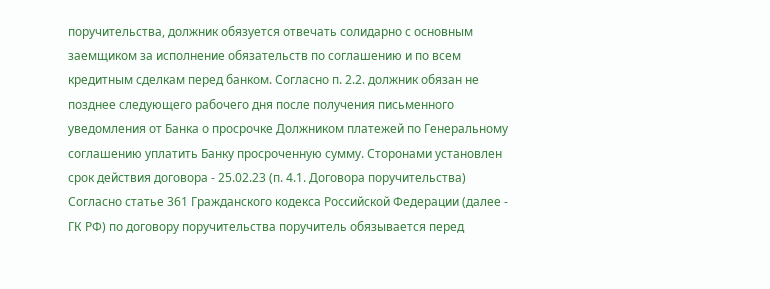поручительства, должник обязуется отвечать солидарно с основным заемщиком за исполнение обязательств по соглашению и по всем кредитным сделкам перед банком. Согласно п. 2.2. должник обязан не позднее следующего рабочего дня после получения письменного уведомления от Банка о просрочке Должником платежей по Генеральному соглашению уплатить Банку просроченную сумму. Сторонами установлен срок действия договора - 25.02.23 (п. 4.1. Договора поручительства) Согласно статье 361 Гражданского кодекса Российской Федерации (далее - ГК РФ) по договору поручительства поручитель обязывается перед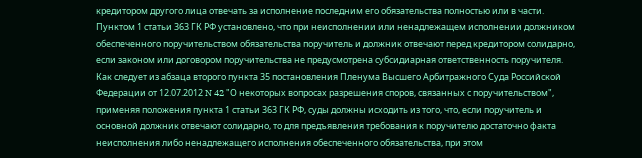кредитором другого лица отвечать за исполнение последним его обязательства полностью или в части. Пунктом 1 статьи 363 ГК РФ установлено, что при неисполнении или ненадлежащем исполнении должником обеспеченного поручительством обязательства поручитель и должник отвечают перед кредитором солидарно, если законом или договором поручительства не предусмотрена субсидиарная ответственность поручителя. Как следует из абзаца второго пункта 35 постановления Пленума Высшего Арбитражного Суда Российской Федерации от 12.07.2012 N 42 "О некоторых вопросах разрешения споров, связанных с поручительством", применяя положения пункта 1 статьи 363 ГК РФ, суды должны исходить из того, что, если поручитель и основной должник отвечают солидарно, то для предъявления требования к поручителю достаточно факта неисполнения либо ненадлежащего исполнения обеспеченного обязательства, при этом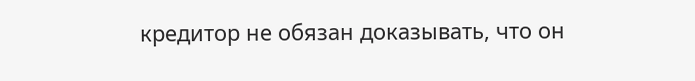кредитор не обязан доказывать, что он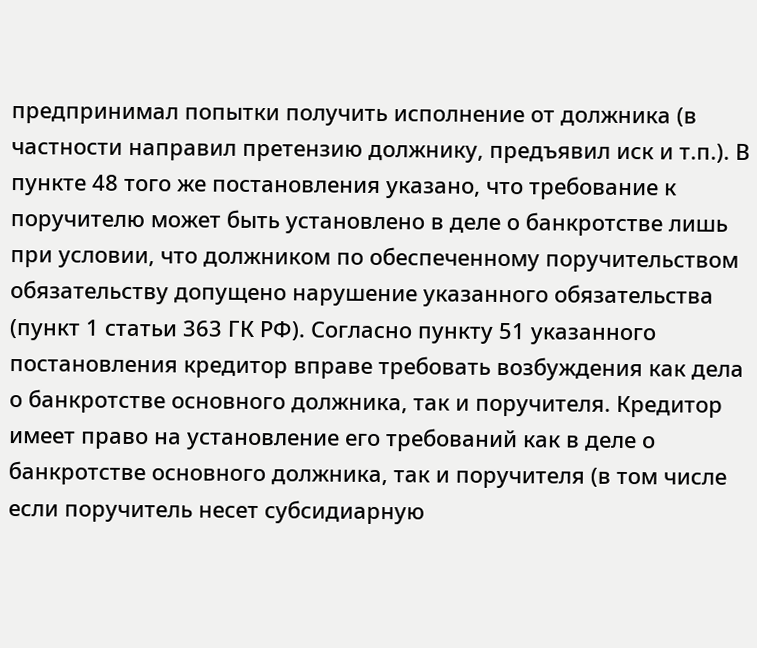предпринимал попытки получить исполнение от должника (в частности направил претензию должнику, предъявил иск и т.п.). В пункте 48 того же постановления указано, что требование к поручителю может быть установлено в деле о банкротстве лишь при условии, что должником по обеспеченному поручительством обязательству допущено нарушение указанного обязательства (пункт 1 статьи 363 ГК РФ). Согласно пункту 51 указанного постановления кредитор вправе требовать возбуждения как дела о банкротстве основного должника, так и поручителя. Кредитор имеет право на установление его требований как в деле о банкротстве основного должника, так и поручителя (в том числе если поручитель несет субсидиарную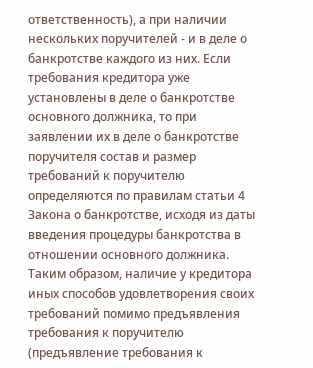ответственность), а при наличии нескольких поручителей - и в деле о банкротстве каждого из них. Если требования кредитора уже установлены в деле о банкротстве основного должника, то при заявлении их в деле о банкротстве поручителя состав и размер требований к поручителю определяются по правилам статьи 4 Закона о банкротстве, исходя из даты введения процедуры банкротства в отношении основного должника. Таким образом, наличие у кредитора иных способов удовлетворения своих требований помимо предъявления требования к поручителю (предъявление требования к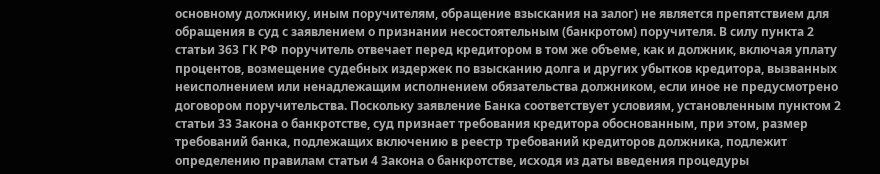основному должнику, иным поручителям, обращение взыскания на залог) не является препятствием для обращения в суд с заявлением о признании несостоятельным (банкротом) поручителя. В силу пункта 2 статьи 363 ГК РФ поручитель отвечает перед кредитором в том же объеме, как и должник, включая уплату процентов, возмещение судебных издержек по взысканию долга и других убытков кредитора, вызванных неисполнением или ненадлежащим исполнением обязательства должником, если иное не предусмотрено договором поручительства. Поскольку заявление Банка соответствует условиям, установленным пунктом 2 статьи 33 Закона о банкротстве, суд признает требования кредитора обоснованным, при этом, размер требований банка, подлежащих включению в реестр требований кредиторов должника, подлежит определению правилам статьи 4 Закона о банкротстве, исходя из даты введения процедуры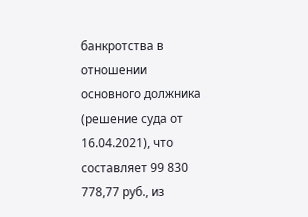банкротства в отношении основного должника (решение суда от 16.04.2021), что составляет 99 830 778,77 руб., из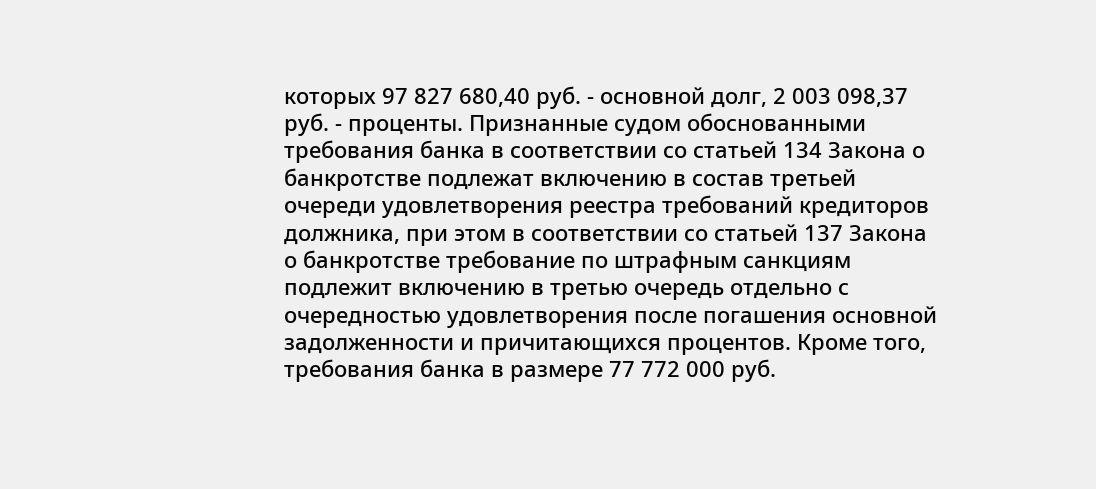которых 97 827 680,40 руб. - основной долг, 2 003 098,37 руб. - проценты. Признанные судом обоснованными требования банка в соответствии со статьей 134 Закона о банкротстве подлежат включению в состав третьей очереди удовлетворения реестра требований кредиторов должника, при этом в соответствии со статьей 137 Закона о банкротстве требование по штрафным санкциям подлежит включению в третью очередь отдельно с очередностью удовлетворения после погашения основной задолженности и причитающихся процентов. Кроме того, требования банка в размере 77 772 000 руб.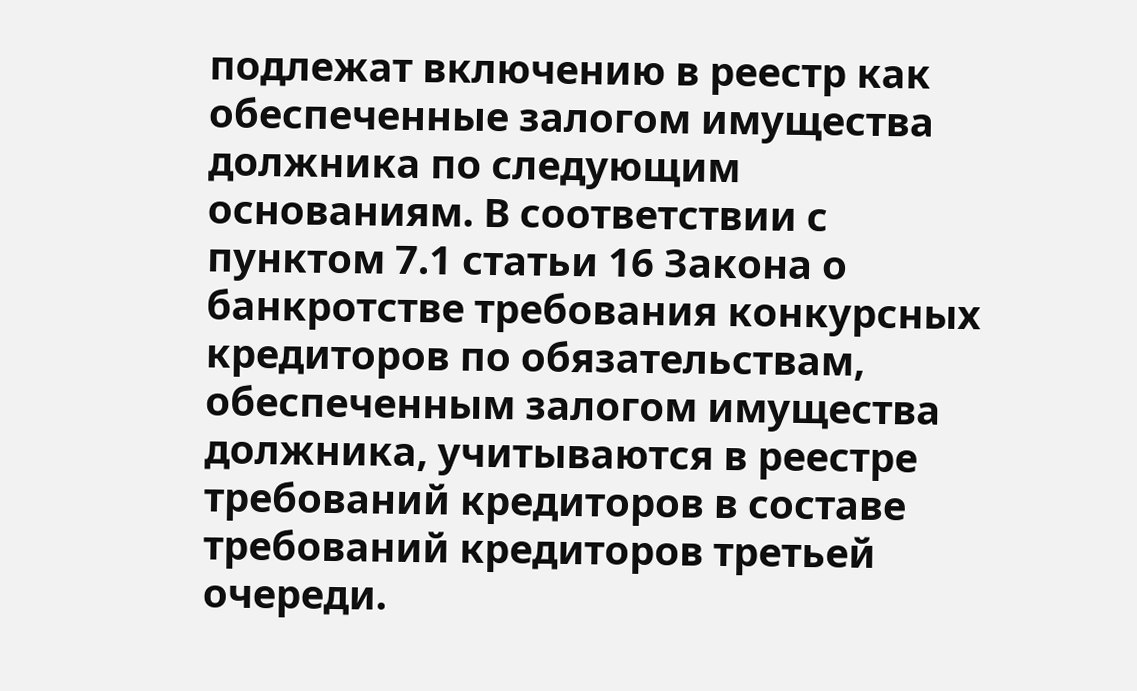подлежат включению в реестр как обеспеченные залогом имущества должника по следующим основаниям. В соответствии с пунктом 7.1 статьи 16 Закона о банкротстве требования конкурсных кредиторов по обязательствам, обеспеченным залогом имущества должника, учитываются в реестре требований кредиторов в составе требований кредиторов третьей очереди.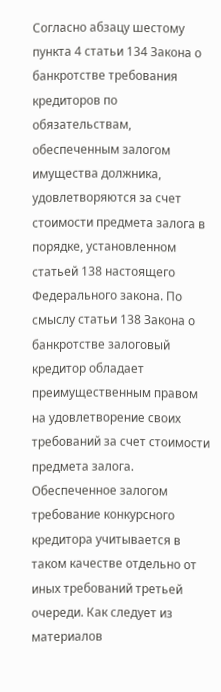Согласно абзацу шестому пункта 4 статьи 134 Закона о банкротстве требования кредиторов по обязательствам, обеспеченным залогом имущества должника, удовлетворяются за счет стоимости предмета залога в порядке, установленном статьей 138 настоящего Федерального закона. По смыслу статьи 138 Закона о банкротстве залоговый кредитор обладает преимущественным правом на удовлетворение своих требований за счет стоимости предмета залога. Обеспеченное залогом требование конкурсного кредитора учитывается в таком качестве отдельно от иных требований третьей очереди. Как следует из материалов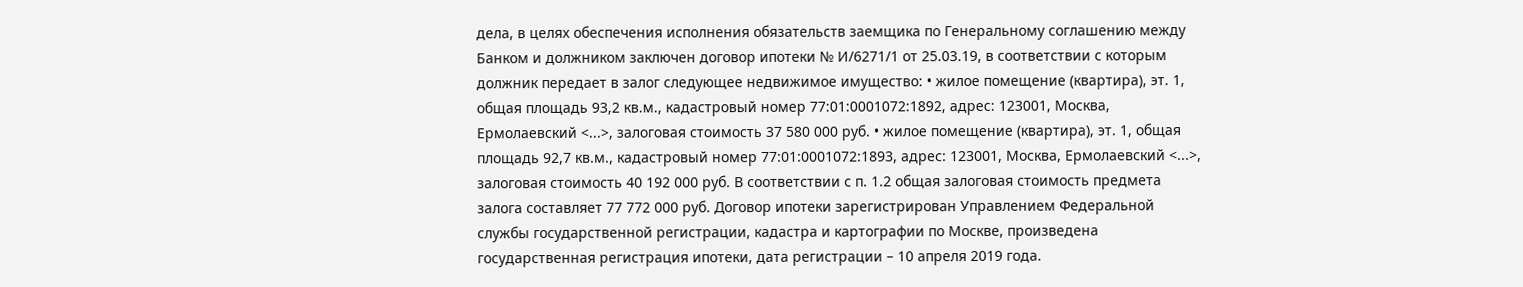дела, в целях обеспечения исполнения обязательств заемщика по Генеральному соглашению между Банком и должником заключен договор ипотеки № И/6271/1 от 25.03.19, в соответствии с которым должник передает в залог следующее недвижимое имущество: • жилое помещение (квартира), эт. 1, общая площадь 93,2 кв.м., кадастровый номер 77:01:0001072:1892, адрес: 123001, Москва, Ермолаевский <...>, залоговая стоимость 37 580 000 руб. • жилое помещение (квартира), эт. 1, общая площадь 92,7 кв.м., кадастровый номер 77:01:0001072:1893, адрес: 123001, Москва, Ермолаевский <...>, залоговая стоимость 40 192 000 руб. В соответствии с п. 1.2 общая залоговая стоимость предмета залога составляет 77 772 000 руб. Договор ипотеки зарегистрирован Управлением Федеральной службы государственной регистрации, кадастра и картографии по Москве, произведена государственная регистрация ипотеки, дата регистрации – 10 апреля 2019 года.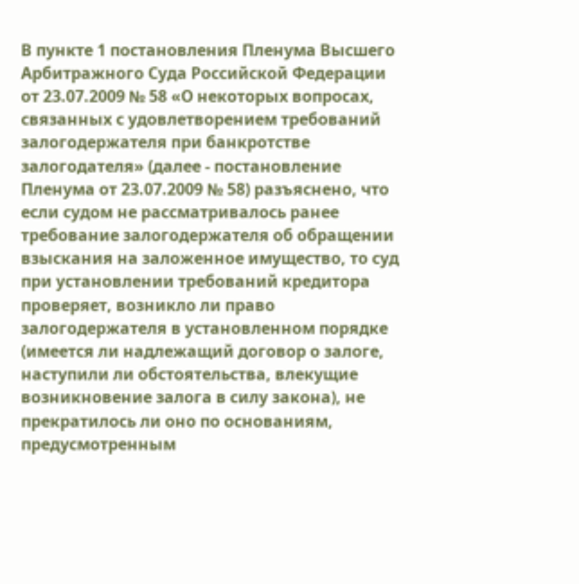В пункте 1 постановления Пленума Высшего Арбитражного Суда Российской Федерации от 23.07.2009 № 58 «О некоторых вопросах, связанных с удовлетворением требований залогодержателя при банкротстве залогодателя» (далее - постановление Пленума от 23.07.2009 № 58) разъяснено, что если судом не рассматривалось ранее требование залогодержателя об обращении взыскания на заложенное имущество, то суд при установлении требований кредитора проверяет, возникло ли право залогодержателя в установленном порядке (имеется ли надлежащий договор о залоге, наступили ли обстоятельства, влекущие возникновение залога в силу закона), не прекратилось ли оно по основаниям, предусмотренным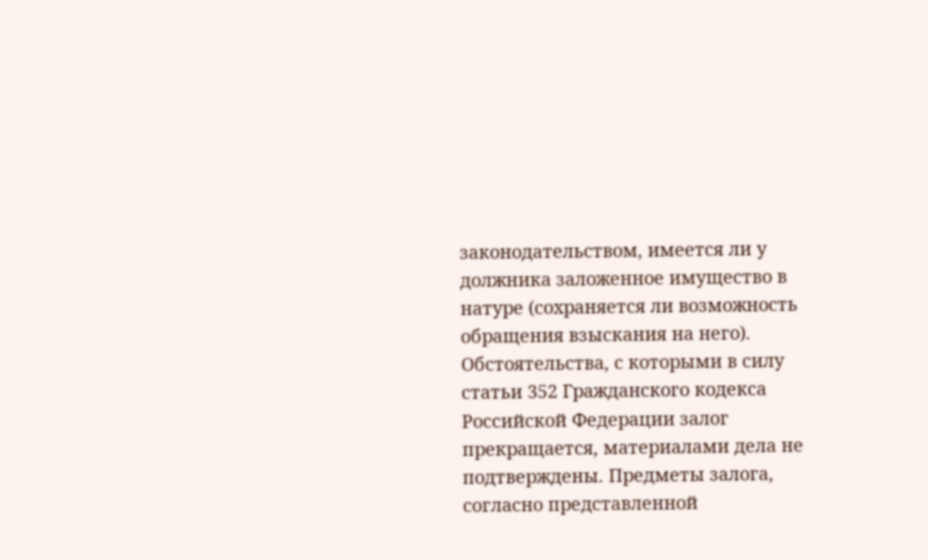законодательством, имеется ли у должника заложенное имущество в натуре (сохраняется ли возможность обращения взыскания на него). Обстоятельства, с которыми в силу статьи 352 Гражданского кодекса Российской Федерации залог прекращается, материалами дела не подтверждены. Предметы залога, согласно представленной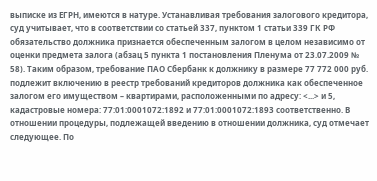выписке из ЕГРН, имеются в натуре. Устанавливая требования залогового кредитора, суд учитывает, что в соответствии со статьей 337, пунктом 1 статьи 339 ГК РФ обязательство должника признается обеспеченным залогом в целом независимо от оценки предмета залога (абзац 5 пункта 1 постановления Пленума от 23.07.2009 № 58). Таким образом, требование ПАО Сбербанк к должнику в размере 77 772 000 руб. подлежит включению в реестр требований кредиторов должника как обеспеченное залогом его имуществом – квартирами, расположенными по адресу: <...> и 5, кадастровые номера: 77:01:0001072:1892 и 77:01:0001072:1893 соответственно. В отношении процедуры, подлежащей введению в отношении должника, суд отмечает следующее. По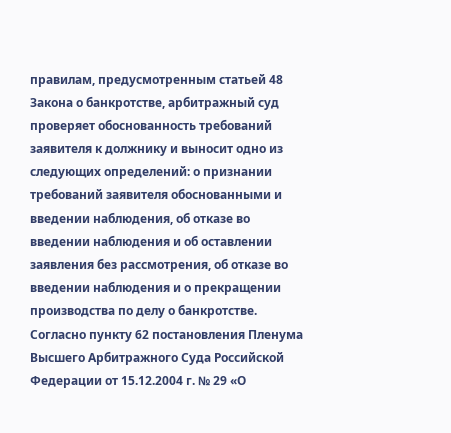правилам, предусмотренным статьей 48 Закона о банкротстве, арбитражный суд проверяет обоснованность требований заявителя к должнику и выносит одно из следующих определений: о признании требований заявителя обоснованными и введении наблюдения, об отказе во введении наблюдения и об оставлении заявления без рассмотрения, об отказе во введении наблюдения и о прекращении производства по делу о банкротстве. Согласно пункту 62 постановления Пленума Высшего Арбитражного Суда Российской Федерации от 15.12.2004 г. № 29 «О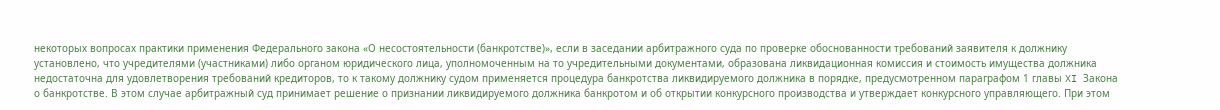некоторых вопросах практики применения Федерального закона «О несостоятельности (банкротстве)», если в заседании арбитражного суда по проверке обоснованности требований заявителя к должнику установлено, что учредителями (участниками) либо органом юридического лица, уполномоченным на то учредительными документами, образована ликвидационная комиссия и стоимость имущества должника недостаточна для удовлетворения требований кредиторов, то к такому должнику судом применяется процедура банкротства ликвидируемого должника в порядке, предусмотренном параграфом 1 главы XI Закона о банкротстве. В этом случае арбитражный суд принимает решение о признании ликвидируемого должника банкротом и об открытии конкурсного производства и утверждает конкурсного управляющего. При этом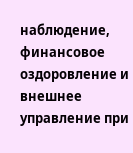наблюдение, финансовое оздоровление и внешнее управление при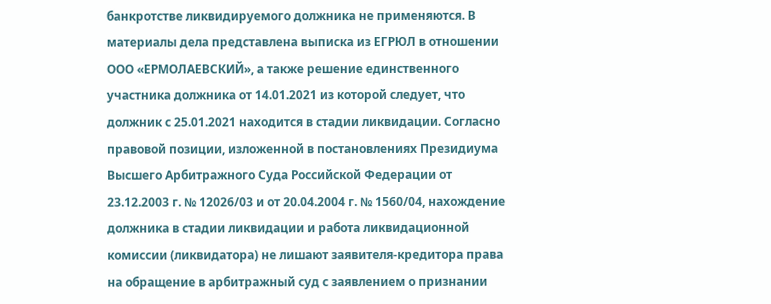банкротстве ликвидируемого должника не применяются. В материалы дела представлена выписка из ЕГРЮЛ в отношении ООО «ЕРМОЛАЕВСКИЙ», а также решение единственного участника должника от 14.01.2021 из которой следует, что должник с 25.01.2021 находится в стадии ликвидации. Согласно правовой позиции, изложенной в постановлениях Президиума Высшего Арбитражного Суда Российской Федерации от 23.12.2003 г. № 12026/03 и от 20.04.2004 г. № 1560/04, нахождение должника в стадии ликвидации и работа ликвидационной комиссии (ликвидатора) не лишают заявителя-кредитора права на обращение в арбитражный суд с заявлением о признании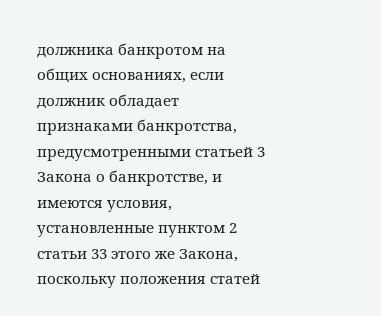должника банкротом на общих основаниях, если должник обладает признаками банкротства, предусмотренными статьей 3 Закона о банкротстве, и имеются условия, установленные пунктом 2 статьи 33 этого же Закона, поскольку положения статей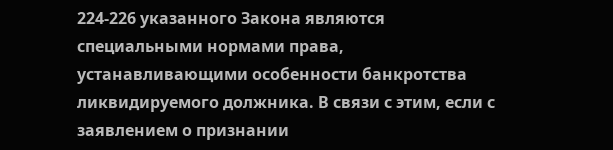224-226 указанного Закона являются специальными нормами права, устанавливающими особенности банкротства ликвидируемого должника. В связи с этим, если с заявлением о признании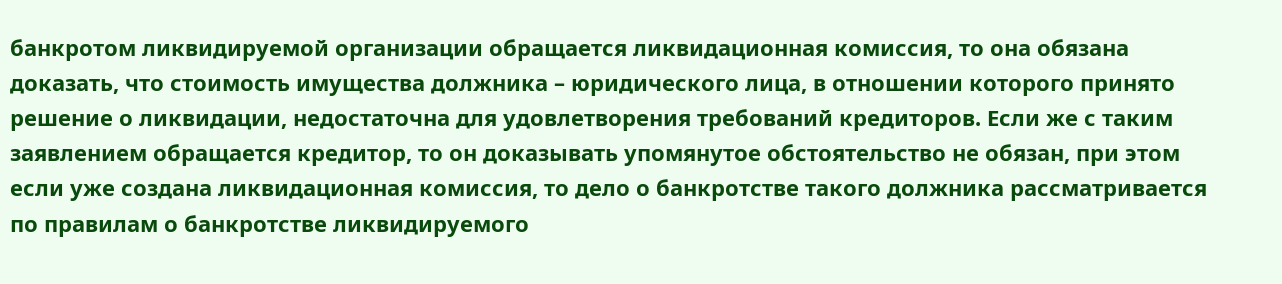банкротом ликвидируемой организации обращается ликвидационная комиссия, то она обязана доказать, что стоимость имущества должника – юридического лица, в отношении которого принято решение о ликвидации, недостаточна для удовлетворения требований кредиторов. Если же с таким заявлением обращается кредитор, то он доказывать упомянутое обстоятельство не обязан, при этом если уже создана ликвидационная комиссия, то дело о банкротстве такого должника рассматривается по правилам о банкротстве ликвидируемого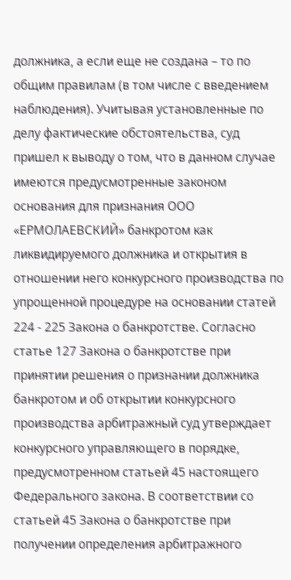должника, а если еще не создана – то по общим правилам (в том числе с введением наблюдения). Учитывая установленные по делу фактические обстоятельства, суд пришел к выводу о том, что в данном случае имеются предусмотренные законом основания для признания ООО «ЕРМОЛАЕВСКИЙ» банкротом как ликвидируемого должника и открытия в отношении него конкурсного производства по упрощенной процедуре на основании статей 224 - 225 Закона о банкротстве. Согласно статье 127 Закона о банкротстве при принятии решения о признании должника банкротом и об открытии конкурсного производства арбитражный суд утверждает конкурсного управляющего в порядке, предусмотренном статьей 45 настоящего Федерального закона. В соответствии со статьей 45 Закона о банкротстве при получении определения арбитражного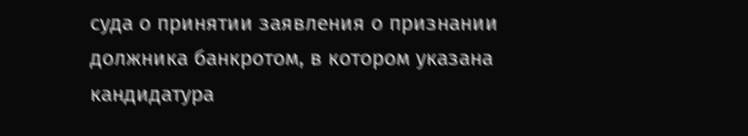суда о принятии заявления о признании должника банкротом, в котором указана кандидатура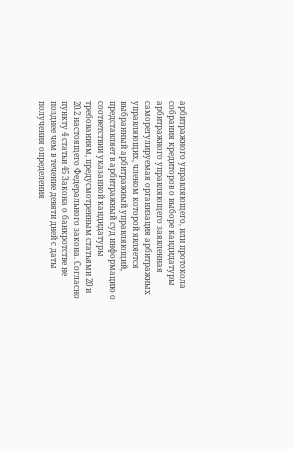арбитражного управляющего, или протокола собрания кредиторов о выборе кандидатуры арбитражного управляющего заявленная саморегулируемая организация арбитражных управляющих, членом которой является выбранный арбитражный управляющий, представляет в арбитражный суд информацию о соответствии указанной кандидатуры требованиям, предусмотренным статьями 20 и 20.2 настоящего Федерального закона. Согласно пункту 4 статьи 45 Закона о банкротстве не позднее чем в течение девяти дней с даты получения определения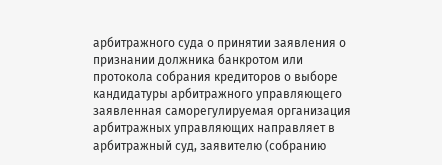арбитражного суда о принятии заявления о признании должника банкротом или протокола собрания кредиторов о выборе кандидатуры арбитражного управляющего заявленная саморегулируемая организация арбитражных управляющих направляет в арбитражный суд, заявителю (собранию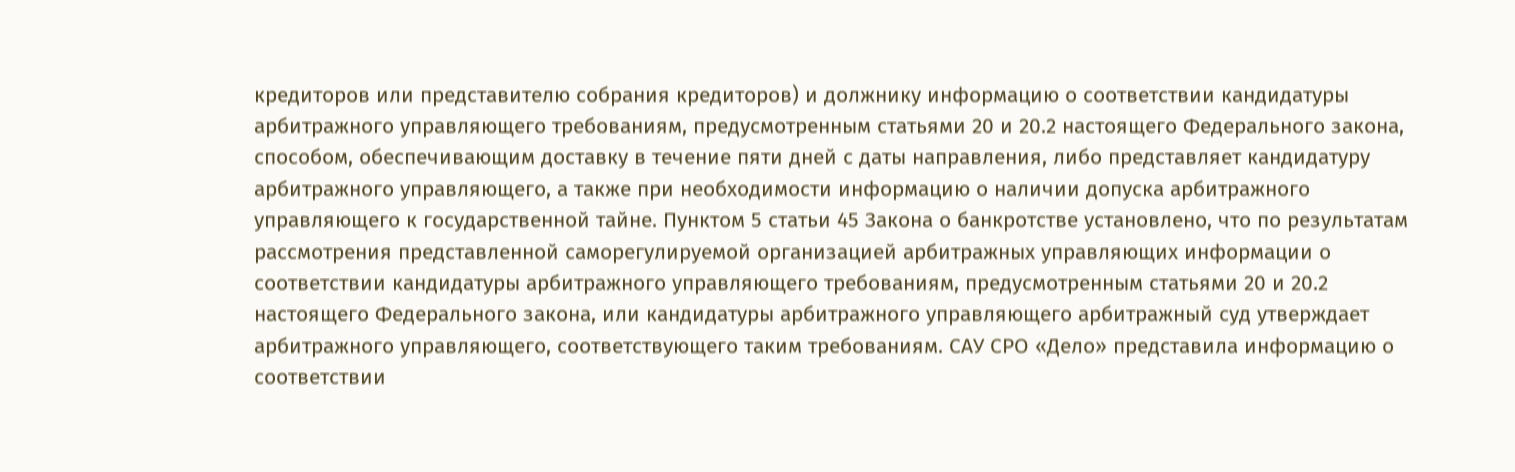кредиторов или представителю собрания кредиторов) и должнику информацию о соответствии кандидатуры арбитражного управляющего требованиям, предусмотренным статьями 20 и 20.2 настоящего Федерального закона, способом, обеспечивающим доставку в течение пяти дней с даты направления, либо представляет кандидатуру арбитражного управляющего, а также при необходимости информацию о наличии допуска арбитражного управляющего к государственной тайне. Пунктом 5 статьи 45 Закона о банкротстве установлено, что по результатам рассмотрения представленной саморегулируемой организацией арбитражных управляющих информации о соответствии кандидатуры арбитражного управляющего требованиям, предусмотренным статьями 20 и 20.2 настоящего Федерального закона, или кандидатуры арбитражного управляющего арбитражный суд утверждает арбитражного управляющего, соответствующего таким требованиям. САУ СРО «Дело» представила информацию о соответствии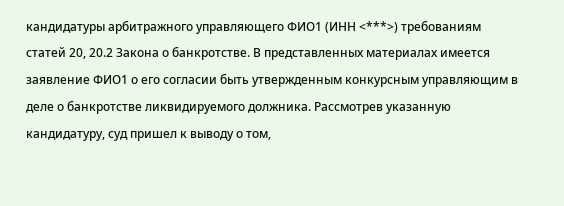кандидатуры арбитражного управляющего ФИО1 (ИНН <***>) требованиям статей 20, 20.2 Закона о банкротстве. В представленных материалах имеется заявление ФИО1 о его согласии быть утвержденным конкурсным управляющим в деле о банкротстве ликвидируемого должника. Рассмотрев указанную кандидатуру, суд пришел к выводу о том,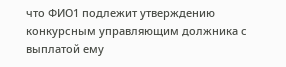что ФИО1 подлежит утверждению конкурсным управляющим должника с выплатой ему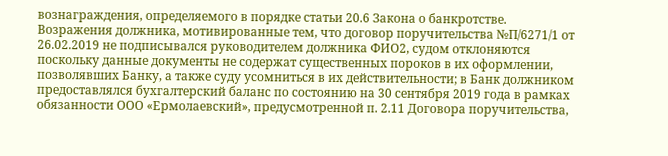вознаграждения, определяемого в порядке статьи 20.6 Закона о банкротстве. Возражения должника, мотивированные тем, что договор поручительства №П/6271/1 от 26.02.2019 не подписывался руководителем должника ФИО2, судом отклоняются поскольку данные документы не содержат существенных пороков в их оформлении, позволявших Банку, а также суду усомниться в их действительности; в Банк должником предоставлялся бухгалтерский баланс по состоянию на 30 сентября 2019 года в рамках обязанности ООО «Ермолаевский», предусмотренной п. 2.11 Договора поручительства,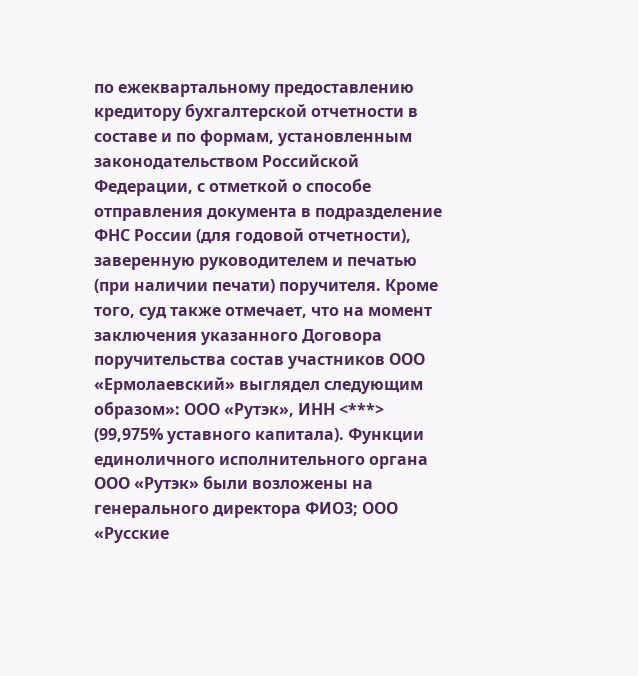по ежеквартальному предоставлению кредитору бухгалтерской отчетности в составе и по формам, установленным законодательством Российской Федерации, с отметкой о способе отправления документа в подразделение ФНС России (для годовой отчетности), заверенную руководителем и печатью (при наличии печати) поручителя. Кроме того, суд также отмечает, что на момент заключения указанного Договора поручительства состав участников ООО «Ермолаевский» выглядел следующим образом»: ООО «Рутэк», ИНН <***> (99,975% уставного капитала). Функции единоличного исполнительного органа ООО «Рутэк» были возложены на генерального директора ФИО3; ООО «Русские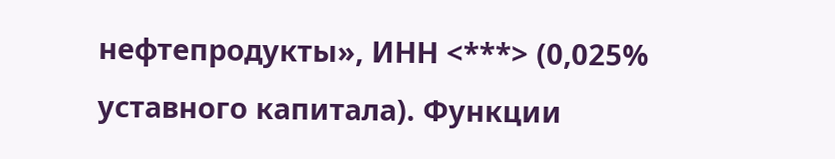нефтепродукты», ИНН <***> (0,025% уставного капитала). Функции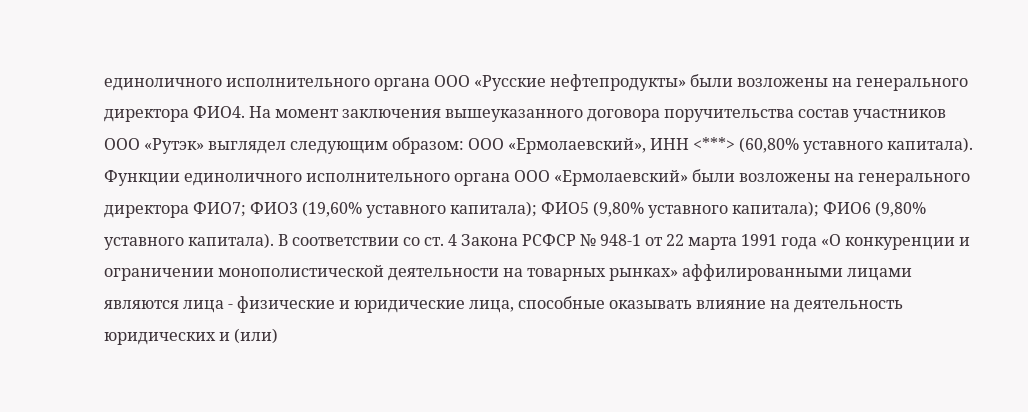единоличного исполнительного органа ООО «Русские нефтепродукты» были возложены на генерального директора ФИО4. На момент заключения вышеуказанного договора поручительства состав участников ООО «Рутэк» выглядел следующим образом: ООО «Ермолаевский», ИНН <***> (60,80% уставного капитала). Функции единоличного исполнительного органа ООО «Ермолаевский» были возложены на генерального директора ФИО7; ФИО3 (19,60% уставного капитала); ФИО5 (9,80% уставного капитала); ФИО6 (9,80% уставного капитала). В соответствии со ст. 4 Закона РСФСР № 948-1 от 22 марта 1991 года «О конкуренции и ограничении монополистической деятельности на товарных рынках» аффилированными лицами являются лица - физические и юридические лица, способные оказывать влияние на деятельность юридических и (или)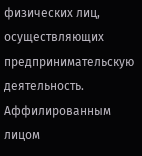физических лиц, осуществляющих предпринимательскую деятельность. Аффилированным лицом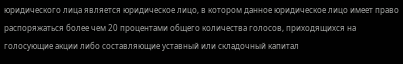юридического лица является юридическое лицо, в котором данное юридическое лицо имеет право распоряжаться более чем 20 процентами общего количества голосов, приходящихся на голосующие акции либо составляющие уставный или складочный капитал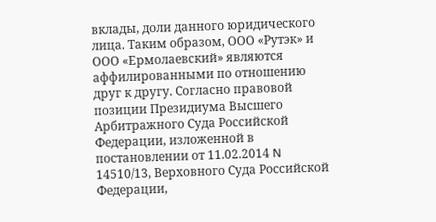вклады, доли данного юридического лица. Таким образом, ООО «Рутэк» и ООО «Ермолаевский» являются аффилированными по отношению друг к другу. Согласно правовой позиции Президиума Высшего Арбитражного Суда Российской Федерации, изложенной в постановлении от 11.02.2014 N 14510/13, Верховного Суда Российской Федерации,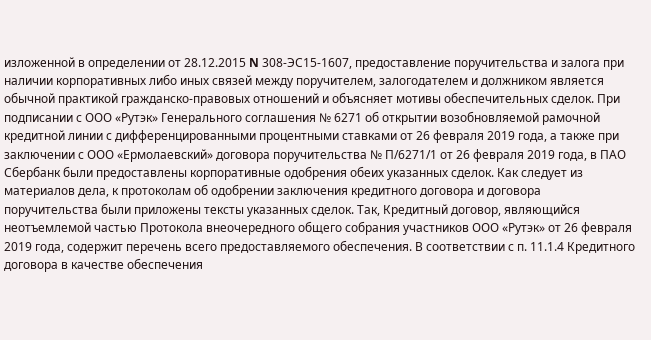изложенной в определении от 28.12.2015 N 308-ЭС15-1607, предоставление поручительства и залога при наличии корпоративных либо иных связей между поручителем, залогодателем и должником является обычной практикой гражданско-правовых отношений и объясняет мотивы обеспечительных сделок. При подписании с ООО «Рутэк» Генерального соглашения № 6271 об открытии возобновляемой рамочной кредитной линии с дифференцированными процентными ставками от 26 февраля 2019 года, а также при заключении с ООО «Ермолаевский» договора поручительства № П/6271/1 от 26 февраля 2019 года, в ПАО Сбербанк были предоставлены корпоративные одобрения обеих указанных сделок. Как следует из материалов дела, к протоколам об одобрении заключения кредитного договора и договора поручительства были приложены тексты указанных сделок. Так, Кредитный договор, являющийся неотъемлемой частью Протокола внеочередного общего собрания участников ООО «Рутэк» от 26 февраля 2019 года, содержит перечень всего предоставляемого обеспечения. В соответствии с п. 11.1.4 Кредитного договора в качестве обеспечения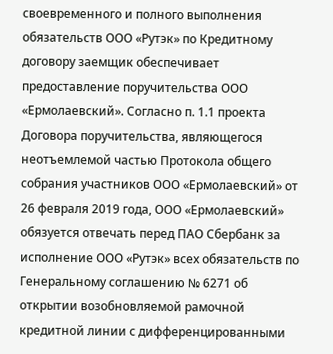своевременного и полного выполнения обязательств ООО «Рутэк» по Кредитному договору заемщик обеспечивает предоставление поручительства ООО «Ермолаевский». Согласно п. 1.1 проекта Договора поручительства, являющегося неотъемлемой частью Протокола общего собрания участников ООО «Ермолаевский» от 26 февраля 2019 года, ООО «Ермолаевский» обязуется отвечать перед ПАО Сбербанк за исполнение ООО «Рутэк» всех обязательств по Генеральному соглашению № 6271 об открытии возобновляемой рамочной кредитной линии с дифференцированными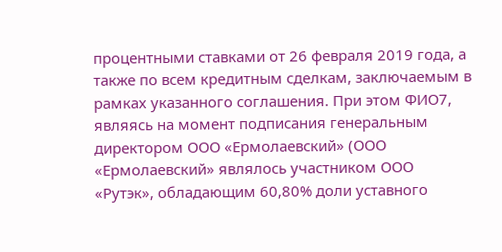процентными ставками от 26 февраля 2019 года, а также по всем кредитным сделкам, заключаемым в рамках указанного соглашения. При этом ФИО7, являясь на момент подписания генеральным директором ООО «Ермолаевский» (ООО «Ермолаевский» являлось участником ООО «Рутэк», обладающим 60,80% доли уставного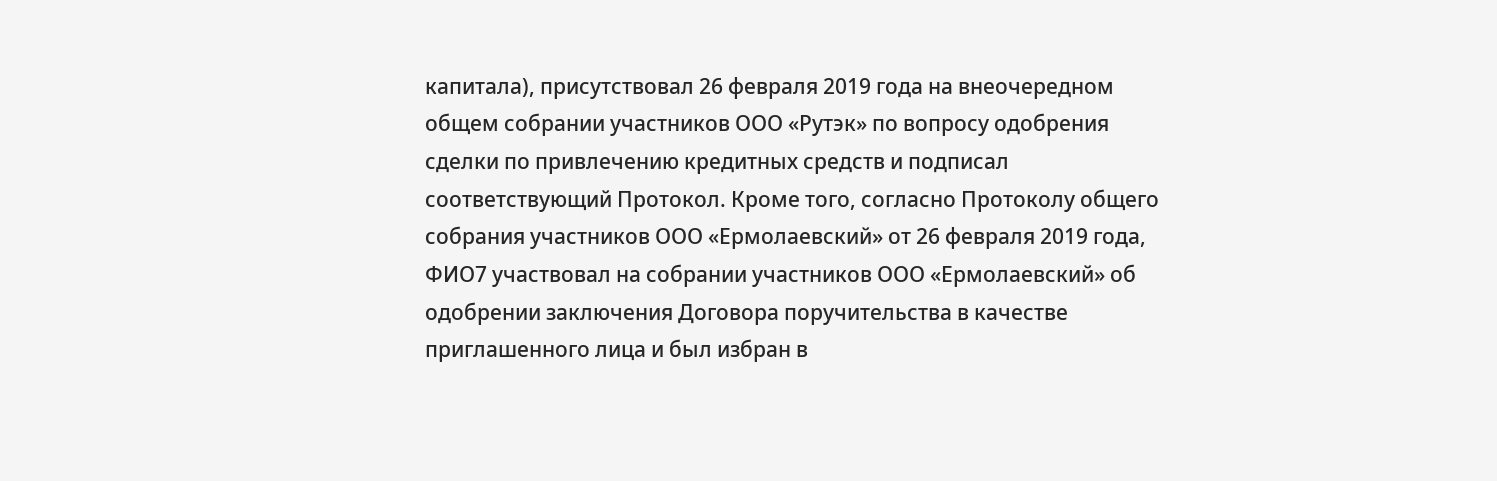капитала), присутствовал 26 февраля 2019 года на внеочередном общем собрании участников ООО «Рутэк» по вопросу одобрения сделки по привлечению кредитных средств и подписал соответствующий Протокол. Кроме того, согласно Протоколу общего собрания участников ООО «Ермолаевский» от 26 февраля 2019 года, ФИО7 участвовал на собрании участников ООО «Ермолаевский» об одобрении заключения Договора поручительства в качестве приглашенного лица и был избран в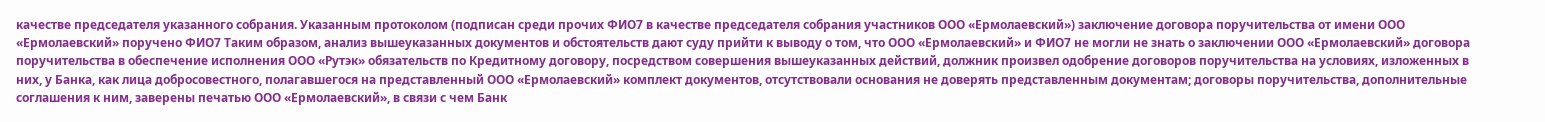качестве председателя указанного собрания. Указанным протоколом (подписан среди прочих ФИО7 в качестве председателя собрания участников ООО «Ермолаевский») заключение договора поручительства от имени ООО «Ермолаевский» поручено ФИО7 Таким образом, анализ вышеуказанных документов и обстоятельств дают суду прийти к выводу о том, что ООО «Ермолаевский» и ФИО7 не могли не знать о заключении ООО «Ермолаевский» договора поручительства в обеспечение исполнения ООО «Рутэк» обязательств по Кредитному договору, посредством совершения вышеуказанных действий, должник произвел одобрение договоров поручительства на условиях, изложенных в них, у Банка, как лица добросовестного, полагавшегося на представленный ООО «Ермолаевский» комплект документов, отсутствовали основания не доверять представленным документам; договоры поручительства, дополнительные соглашения к ним, заверены печатью ООО «Ермолаевский», в связи с чем Банк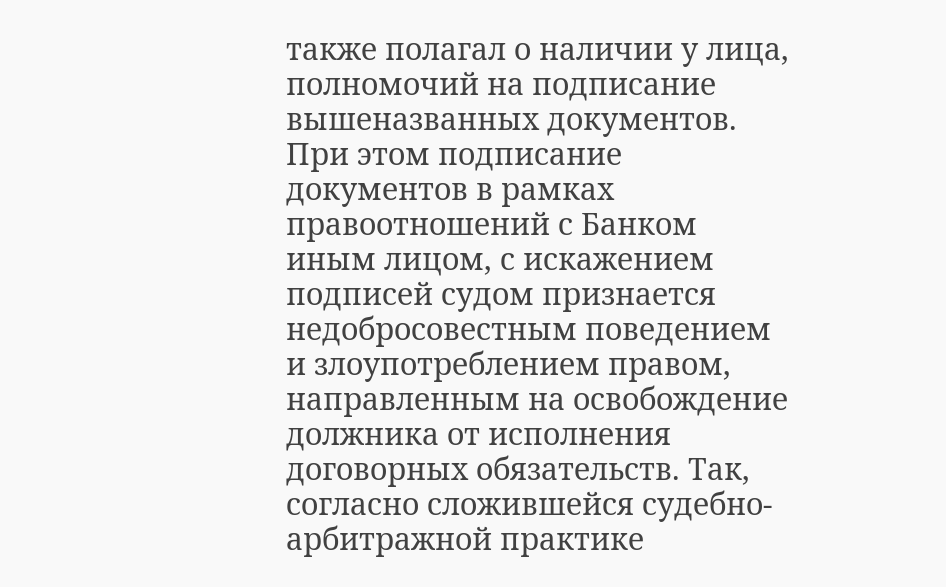также полагал о наличии у лица, полномочий на подписание вышеназванных документов. При этом подписание документов в рамках правоотношений с Банком иным лицом, с искажением подписей судом признается недобросовестным поведением и злоупотреблением правом, направленным на освобождение должника от исполнения договорных обязательств. Так, согласно сложившейся судебно-арбитражной практике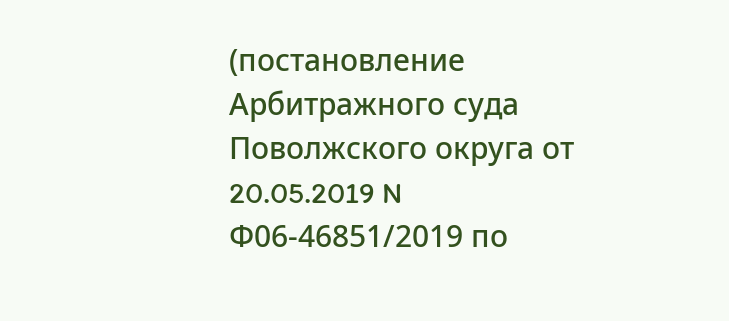(постановление Арбитражного суда Поволжского округа от 20.05.2019 N Ф06-46851/2019 по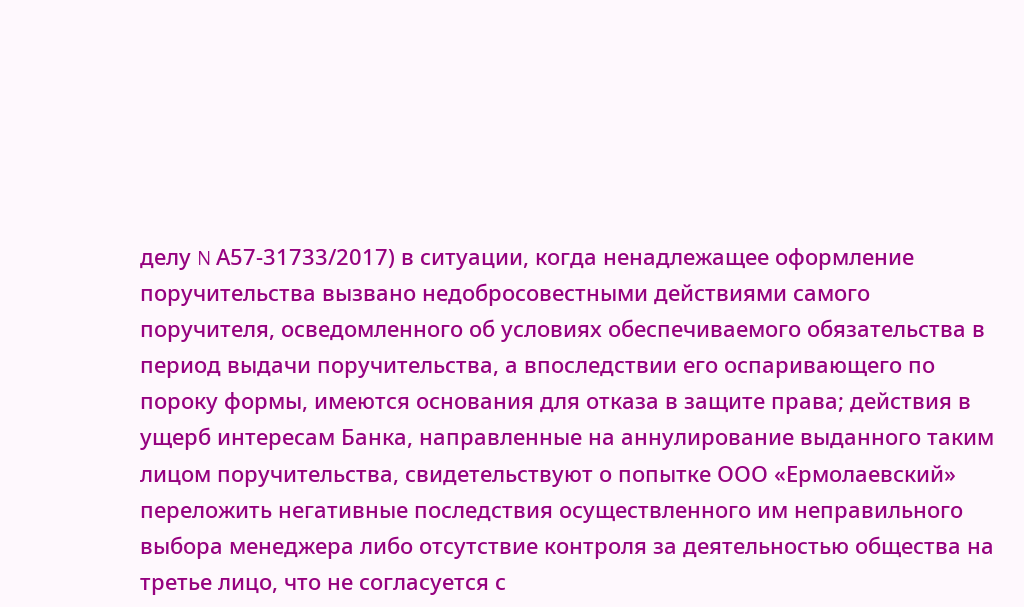делу N А57-31733/2017) в ситуации, когда ненадлежащее оформление поручительства вызвано недобросовестными действиями самого поручителя, осведомленного об условиях обеспечиваемого обязательства в период выдачи поручительства, а впоследствии его оспаривающего по пороку формы, имеются основания для отказа в защите права; действия в ущерб интересам Банка, направленные на аннулирование выданного таким лицом поручительства, свидетельствуют о попытке ООО «Ермолаевский» переложить негативные последствия осуществленного им неправильного выбора менеджера либо отсутствие контроля за деятельностью общества на третье лицо, что не согласуется с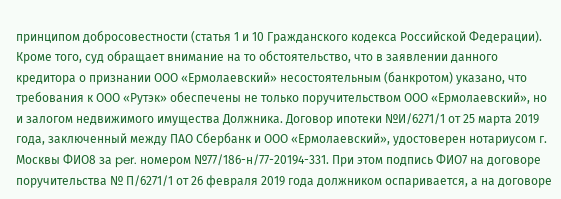принципом добросовестности (статья 1 и 10 Гражданского кодекса Российской Федерации). Кроме того, суд обращает внимание на то обстоятельство, что в заявлении данного кредитора о признании ООО «Ермолаевский» несостоятельным (банкротом) указано, что требования к ООО «Рутэк» обеспечены не только поручительством ООО «Ермолаевский», но и залогом недвижимого имущества Должника. Договор ипотеки №И/6271/1 от 25 марта 2019 года, заключенный между ПАО Сбербанк и ООО «Ермолаевский», удостоверен нотариусом г. Москвы ФИО8 за per. номером №77/186-н/77-20194-331. При этом подпись ФИО7 на договоре поручительства № П/6271/1 от 26 февраля 2019 года должником оспаривается, а на договоре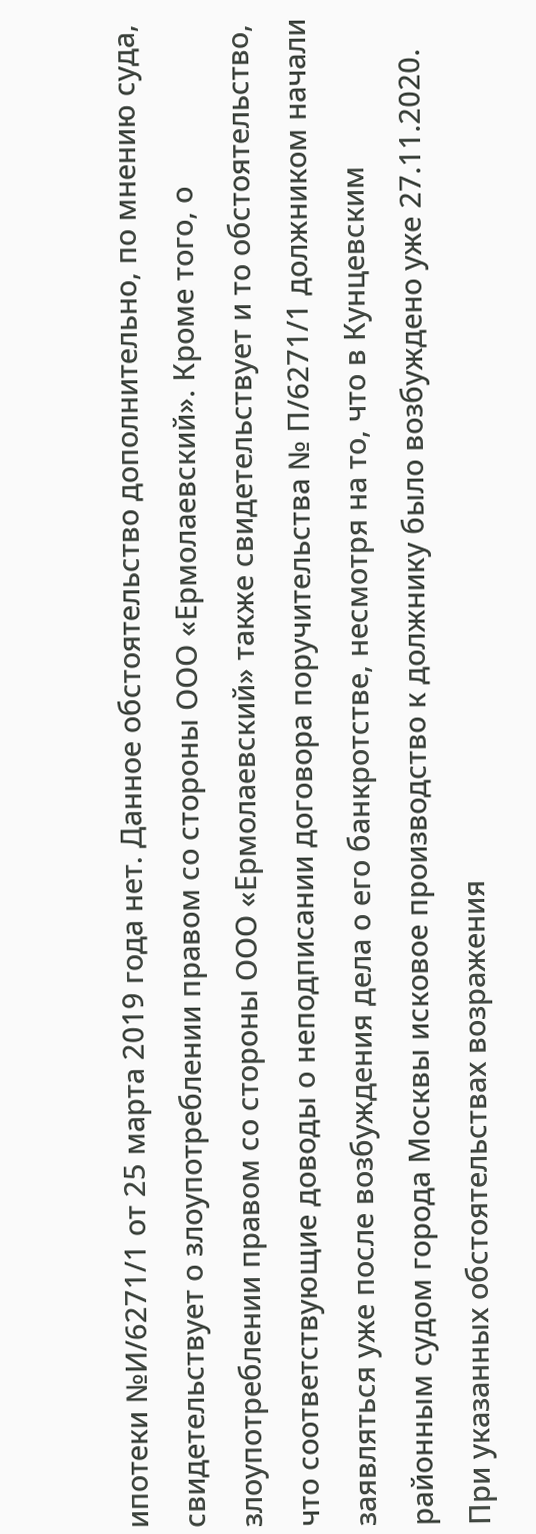ипотеки №И/6271/1 от 25 марта 2019 года нет. Данное обстоятельство дополнительно, по мнению суда, свидетельствует о злоупотреблении правом со стороны ООО «Ермолаевский». Кроме того, о злоупотреблении правом со стороны ООО «Ермолаевский» также свидетельствует и то обстоятельство, что соответствующие доводы о неподписании договора поручительства № П/6271/1 должником начали заявляться уже после возбуждения дела о его банкротстве, несмотря на то, что в Кунцевским районным судом города Москвы исковое производство к должнику было возбуждено уже 27.11.2020. При указанных обстоятельствах возражения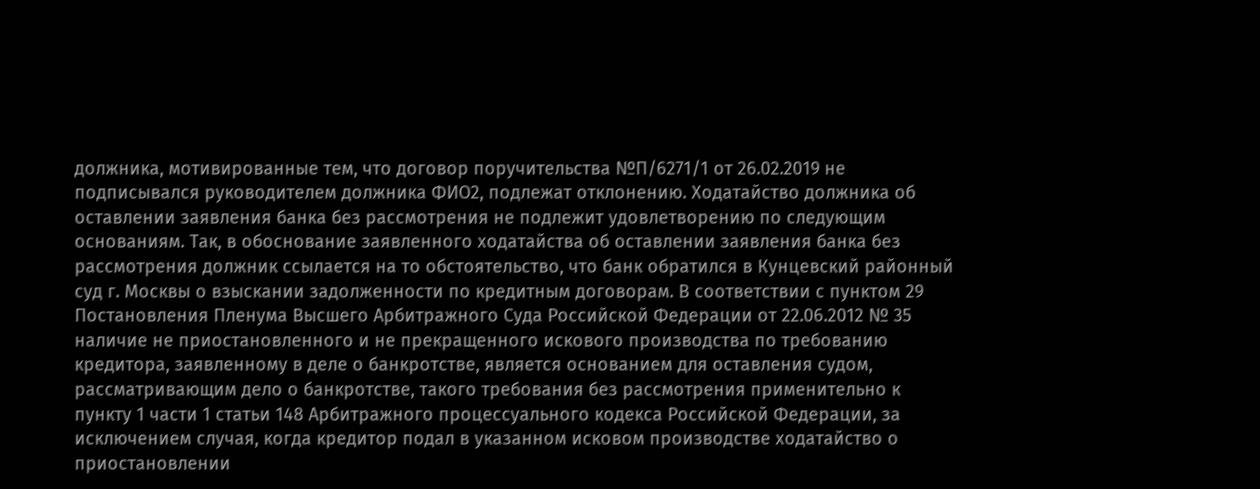должника, мотивированные тем, что договор поручительства №П/6271/1 от 26.02.2019 не подписывался руководителем должника ФИО2, подлежат отклонению. Ходатайство должника об оставлении заявления банка без рассмотрения не подлежит удовлетворению по следующим основаниям. Так, в обоснование заявленного ходатайства об оставлении заявления банка без рассмотрения должник ссылается на то обстоятельство, что банк обратился в Кунцевский районный суд г. Москвы о взыскании задолженности по кредитным договорам. В соответствии с пунктом 29 Постановления Пленума Высшего Арбитражного Суда Российской Федерации от 22.06.2012 № 35 наличие не приостановленного и не прекращенного искового производства по требованию кредитора, заявленному в деле о банкротстве, является основанием для оставления судом, рассматривающим дело о банкротстве, такого требования без рассмотрения применительно к пункту 1 части 1 статьи 148 Арбитражного процессуального кодекса Российской Федерации, за исключением случая, когда кредитор подал в указанном исковом производстве ходатайство о приостановлении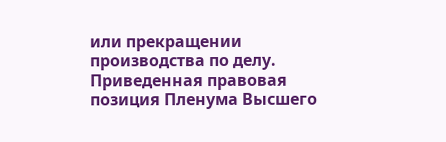или прекращении производства по делу. Приведенная правовая позиция Пленума Высшего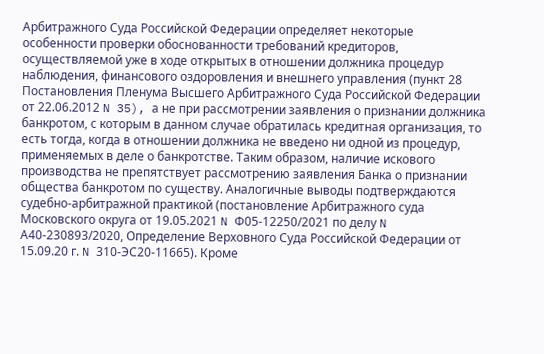Арбитражного Суда Российской Федерации определяет некоторые особенности проверки обоснованности требований кредиторов, осуществляемой уже в ходе открытых в отношении должника процедур наблюдения, финансового оздоровления и внешнего управления (пункт 28 Постановления Пленума Высшего Арбитражного Суда Российской Федерации от 22.06.2012 N 35), а не при рассмотрении заявления о признании должника банкротом, с которым в данном случае обратилась кредитная организация, то есть тогда, когда в отношении должника не введено ни одной из процедур, применяемых в деле о банкротстве. Таким образом, наличие искового производства не препятствует рассмотрению заявления Банка о признании общества банкротом по существу. Аналогичные выводы подтверждаются судебно-арбитражной практикой (постановление Арбитражного суда Московского округа от 19.05.2021 N Ф05-12250/2021 по делу N А40-230893/2020, Определение Верховного Суда Российской Федерации от 15.09.20 г. N 310-ЭС20-11665). Кроме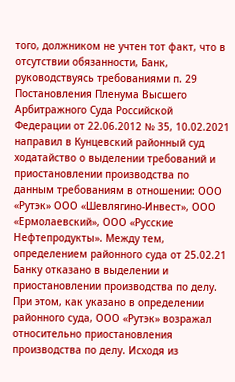того, должником не учтен тот факт, что в отсутствии обязанности, Банк, руководствуясь требованиями п. 29 Постановления Пленума Высшего Арбитражного Суда Российской Федерации от 22.06.2012 № 35, 10.02.2021 направил в Кунцевский районный суд ходатайство о выделении требований и приостановлении производства по данным требованиям в отношении: ООО «Рутэк» ООО «Шевлягино-Инвест», ООО «Ермолаевский», ООО «Русские Нефтепродукты». Между тем, определением районного суда от 25.02.21 Банку отказано в выделении и приостановлении производства по делу. При этом, как указано в определении районного суда, ООО «Рутэк» возражал относительно приостановления производства по делу. Исходя из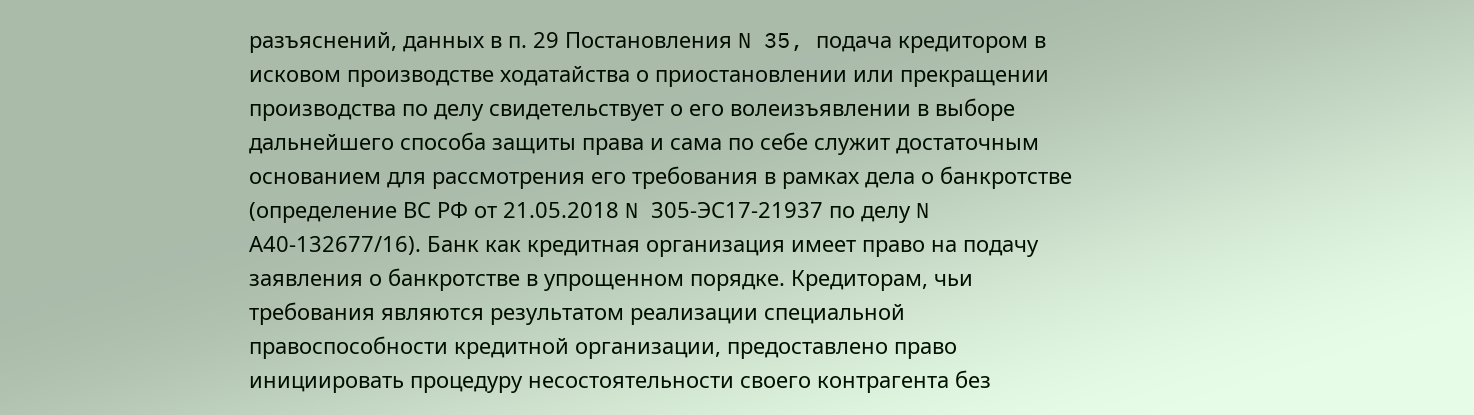разъяснений, данных в п. 29 Постановления N 35, подача кредитором в исковом производстве ходатайства о приостановлении или прекращении производства по делу свидетельствует о его волеизъявлении в выборе дальнейшего способа защиты права и сама по себе служит достаточным основанием для рассмотрения его требования в рамках дела о банкротстве (определение ВС РФ от 21.05.2018 N 305-ЭС17-21937 по делу N А40-132677/16). Банк как кредитная организация имеет право на подачу заявления о банкротстве в упрощенном порядке. Кредиторам, чьи требования являются результатом реализации специальной правоспособности кредитной организации, предоставлено право инициировать процедуру несостоятельности своего контрагента без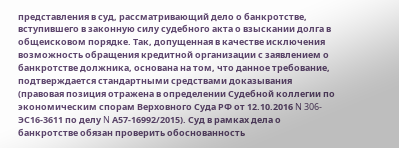представления в суд, рассматривающий дело о банкротстве, вступившего в законную силу судебного акта о взыскании долга в общеисковом порядке. Так, допущенная в качестве исключения возможность обращения кредитной организации с заявлением о банкротстве должника, основана на том, что данное требование, подтверждается стандартными средствами доказывания (правовая позиция отражена в определении Судебной коллегии по экономическим спорам Верховного Суда РФ от 12.10.2016 N 306-ЭС16-3611 по делу N А57-16992/2015). Суд в рамках дела о банкротстве обязан проверить обоснованность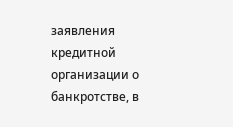заявления кредитной организации о банкротстве, в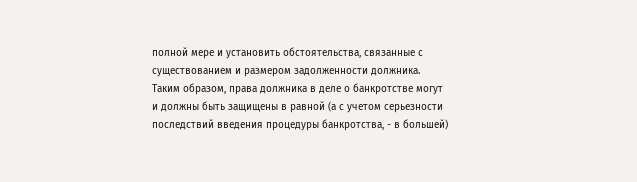полной мере и установить обстоятельства, связанные с существованием и размером задолженности должника. Таким образом, права должника в деле о банкротстве могут и должны быть защищены в равной (а с учетом серьезности последствий введения процедуры банкротства, - в большей)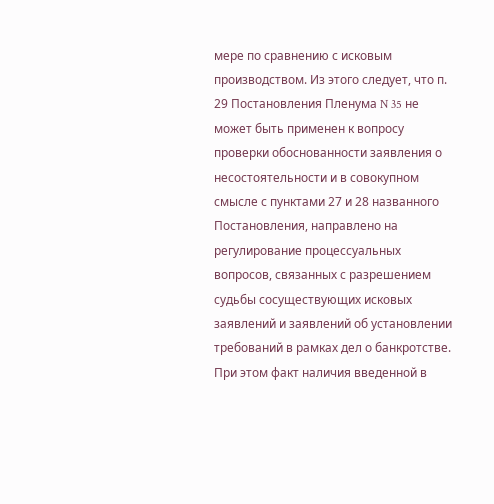мере по сравнению с исковым производством. Из этого следует, что п. 29 Постановления Пленума N 35 не может быть применен к вопросу проверки обоснованности заявления о несостоятельности и в совокупном смысле с пунктами 27 и 28 названного Постановления, направлено на регулирование процессуальных вопросов, связанных с разрешением судьбы сосуществующих исковых заявлений и заявлений об установлении требований в рамках дел о банкротстве. При этом факт наличия введенной в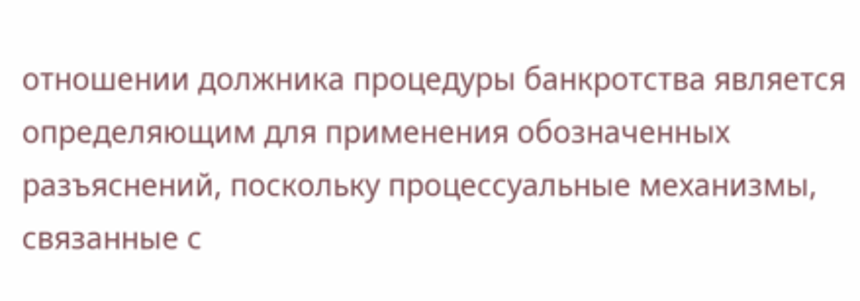отношении должника процедуры банкротства является определяющим для применения обозначенных разъяснений, поскольку процессуальные механизмы, связанные с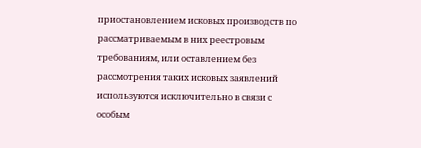приостановлением исковых производств по рассматриваемым в них реестровым требованиям, или оставлением без рассмотрения таких исковых заявлений используются исключительно в связи с особым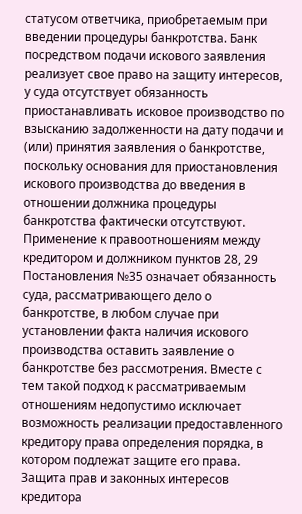статусом ответчика, приобретаемым при введении процедуры банкротства. Банк посредством подачи искового заявления реализует свое право на защиту интересов, у суда отсутствует обязанность приостанавливать исковое производство по взысканию задолженности на дату подачи и (или) принятия заявления о банкротстве, поскольку основания для приостановления искового производства до введения в отношении должника процедуры банкротства фактически отсутствуют. Применение к правоотношениям между кредитором и должником пунктов 28, 29 Постановления №35 означает обязанность суда, рассматривающего дело о банкротстве, в любом случае при установлении факта наличия искового производства оставить заявление о банкротстве без рассмотрения. Вместе с тем такой подход к рассматриваемым отношениям недопустимо исключает возможность реализации предоставленного кредитору права определения порядка, в котором подлежат защите его права. Защита прав и законных интересов кредитора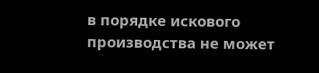в порядке искового производства не может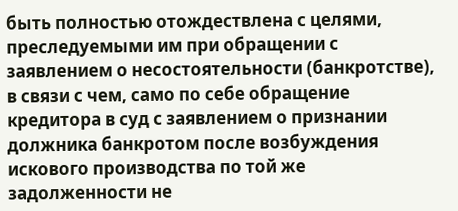быть полностью отождествлена с целями, преследуемыми им при обращении с заявлением о несостоятельности (банкротстве), в связи с чем, само по себе обращение кредитора в суд с заявлением о признании должника банкротом после возбуждения искового производства по той же задолженности не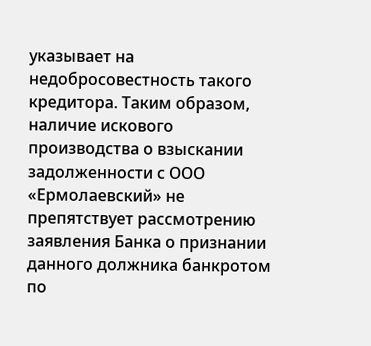указывает на недобросовестность такого кредитора. Таким образом, наличие искового производства о взыскании задолженности с ООО «Ермолаевский» не препятствует рассмотрению заявления Банка о признании данного должника банкротом по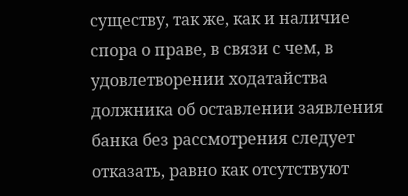существу, так же, как и наличие спора о праве, в связи с чем, в удовлетворении ходатайства должника об оставлении заявления банка без рассмотрения следует отказать, равно как отсутствуют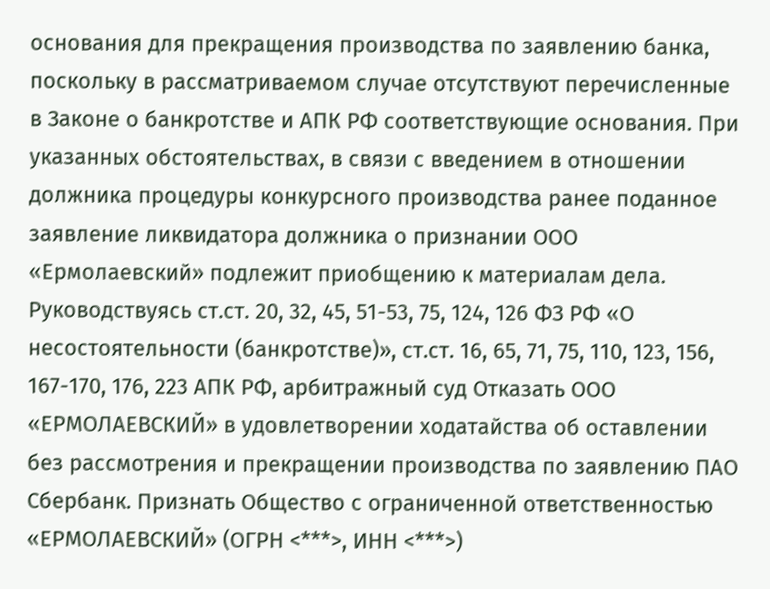основания для прекращения производства по заявлению банка, поскольку в рассматриваемом случае отсутствуют перечисленные в Законе о банкротстве и АПК РФ соответствующие основания. При указанных обстоятельствах, в связи с введением в отношении должника процедуры конкурсного производства ранее поданное заявление ликвидатора должника о признании ООО «Ермолаевский» подлежит приобщению к материалам дела. Руководствуясь ст.ст. 20, 32, 45, 51-53, 75, 124, 126 ФЗ РФ «О несостоятельности (банкротстве)», ст.ст. 16, 65, 71, 75, 110, 123, 156, 167-170, 176, 223 АПК РФ, арбитражный суд Отказать ООО «ЕРМОЛАЕВСКИЙ» в удовлетворении ходатайства об оставлении без рассмотрения и прекращении производства по заявлению ПАО Сбербанк. Признать Общество с ограниченной ответственностью «ЕРМОЛАЕВСКИЙ» (ОГРН <***>, ИНН <***>)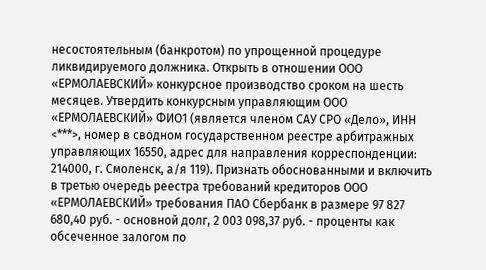несостоятельным (банкротом) по упрощенной процедуре ликвидируемого должника. Открыть в отношении ООО «ЕРМОЛАЕВСКИЙ» конкурсное производство сроком на шесть месяцев. Утвердить конкурсным управляющим ООО «ЕРМОЛАЕВСКИЙ» ФИО1 (является членом САУ СРО «Дело», ИНН <***>, номер в сводном государственном реестре арбитражных управляющих 16550, адрес для направления корреспонденции: 214000, г. Смоленск, а/я 119). Признать обоснованными и включить в третью очередь реестра требований кредиторов ООО «ЕРМОЛАЕВСКИЙ» требования ПАО Сбербанк в размере 97 827 680,40 руб. - основной долг, 2 003 098,37 руб. - проценты как обсеченное залогом по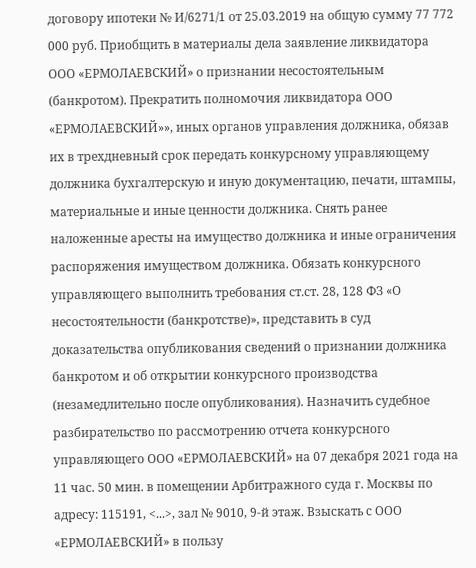договору ипотеки № И/6271/1 от 25.03.2019 на общую сумму 77 772 000 руб. Приобщить в материалы дела заявление ликвидатора ООО «ЕРМОЛАЕВСКИЙ» о признании несостоятельным (банкротом). Прекратить полномочия ликвидатора ООО «ЕРМОЛАЕВСКИЙ»», иных органов управления должника, обязав их в трехдневный срок передать конкурсному управляющему должника бухгалтерскую и иную документацию, печати, штампы, материальные и иные ценности должника. Снять ранее наложенные аресты на имущество должника и иные ограничения распоряжения имуществом должника. Обязать конкурсного управляющего выполнить требования ст.ст. 28, 128 ФЗ «О несостоятельности (банкротстве)», представить в суд доказательства опубликования сведений о признании должника банкротом и об открытии конкурсного производства (незамедлительно после опубликования). Назначить судебное разбирательство по рассмотрению отчета конкурсного управляющего ООО «ЕРМОЛАЕВСКИЙ» на 07 декабря 2021 года на 11 час. 50 мин. в помещении Арбитражного суда г. Москвы по адресу: 115191, <...>, зал № 9010, 9-й этаж. Взыскать с ООО «ЕРМОЛАЕВСКИЙ» в пользу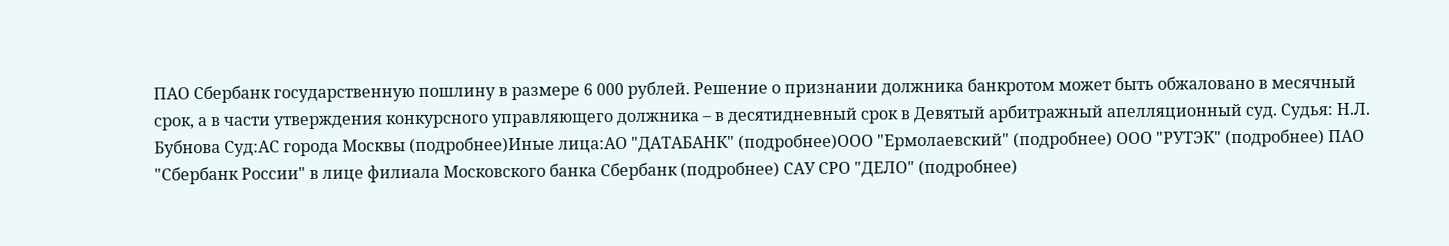ПАО Сбербанк государственную пошлину в размере 6 000 рублей. Решение о признании должника банкротом может быть обжаловано в месячный срок, а в части утверждения конкурсного управляющего должника – в десятидневный срок в Девятый арбитражный апелляционный суд. Судья: Н.Л. Бубнова Суд:АС города Москвы (подробнее)Иные лица:АО "ДАТАБАНК" (подробнее)ООО "Ермолаевский" (подробнее) ООО "РУТЭК" (подробнее) ПАО "Сбербанк России" в лице филиала Московского банка Сбербанк (подробнее) САУ СРО "ДЕЛО" (подробнее)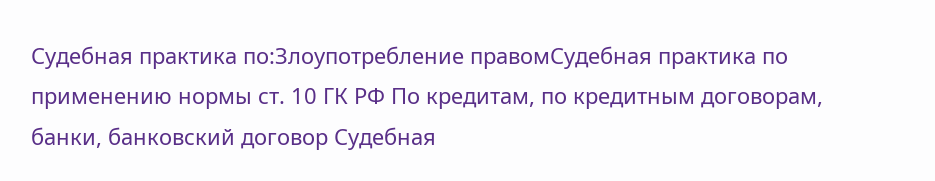Судебная практика по:Злоупотребление правомСудебная практика по применению нормы ст. 10 ГК РФ По кредитам, по кредитным договорам, банки, банковский договор Судебная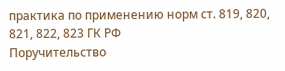практика по применению норм ст. 819, 820, 821, 822, 823 ГК РФ
Поручительство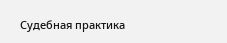Судебная практика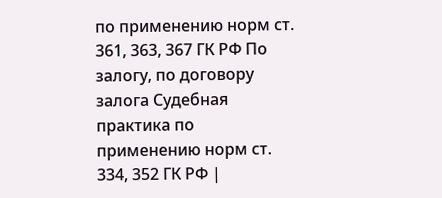по применению норм ст. 361, 363, 367 ГК РФ По залогу, по договору залога Судебная практика по применению норм ст. 334, 352 ГК РФ |